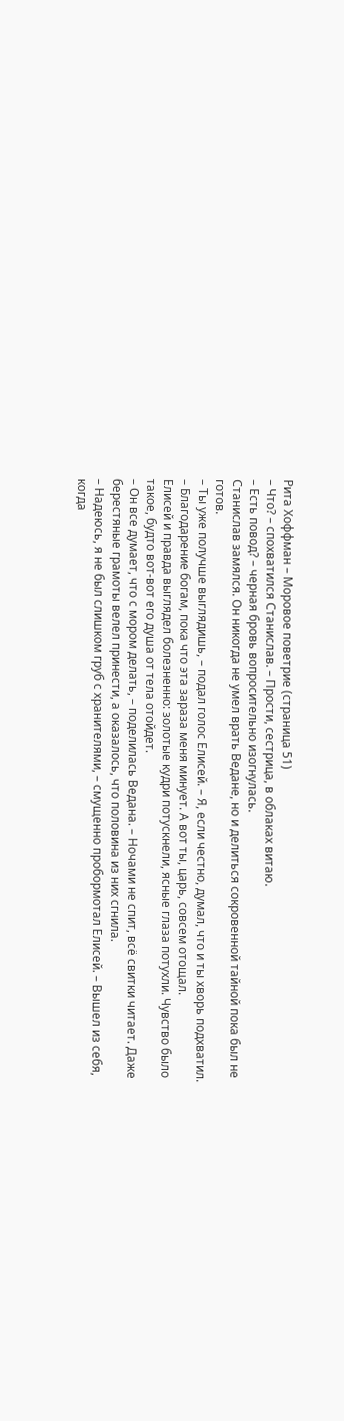Рита Хоффман – Моровое поветрие (страница 51)
– Что? – спохватился Станислав. – Прости, сестрица, в облаках витаю.
– Есть повод? – черная бровь вопросительно изогнулась.
Станислав замялся. Он никогда не умел врать Ведане, но и делиться сокровенной тайной пока был не готов.
– Ты уже получше выглядишь, – подал голос Елисей. – Я, если честно, думал, что и ты хворь подхватил.
– Благодарение богам, пока что эта зараза меня минует. А вот ты, царь, совсем отощал.
Елисей и правда выглядел болезненно: золотые кудри потускнели, ясные глаза потухли. Чувство было такое, будто вот-вот его душа от тела отойдет.
– Он все думает, что с мором делать, – поделилась Ведана. – Ночами не спит, всё свитки читает. Даже берестяные грамоты велел принести, а оказалось, что половина из них сгнила.
– Надеюсь, я не был слишком груб с хранителями, – смущенно пробормотал Елисей. – Вышел из себя, когда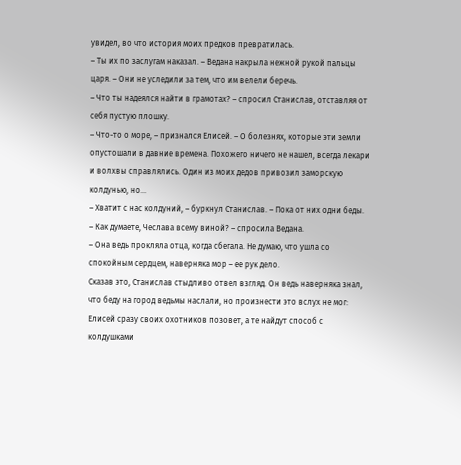увидел, во что история моих предков превратилась.
– Ты их по заслугам наказал. – Ведана накрыла нежной рукой пальцы царя. – Они не уследили за тем, что им велели беречь.
– Что ты надеялся найти в грамотах? – спросил Станислав, отставляя от себя пустую плошку.
– Что-то о море, – признался Елисей. – О болезнях, которые эти земли опустошали в давние времена. Похожего ничего не нашел, всегда лекари и волхвы справлялись. Один из моих дедов привозил заморскую колдунью, но…
– Хватит с нас колдуний, – буркнул Станислав. – Пока от них одни беды.
– Как думаете, Чеслава всему виной? – спросила Ведана.
– Она ведь прокляла отца, когда сбегала. Не думаю, что ушла со спокойным сердцем, наверняка мор – ее рук дело.
Сказав это, Станислав стыдливо отвел взгляд. Он ведь наверняка знал, что беду на город ведьмы наслали, но произнести это вслух не мог: Елисей сразу своих охотников позовет, а те найдут способ с колдушками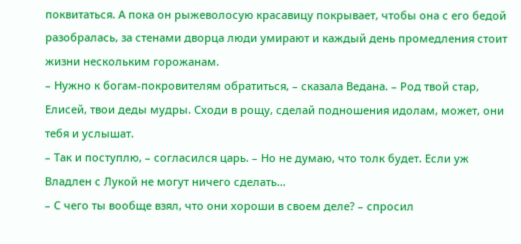поквитаться. А пока он рыжеволосую красавицу покрывает, чтобы она с его бедой разобралась, за стенами дворца люди умирают и каждый день промедления стоит жизни нескольким горожанам.
– Нужно к богам-покровителям обратиться, – сказала Ведана. – Род твой стар, Елисей, твои деды мудры. Сходи в рощу, сделай подношения идолам, может, они тебя и услышат.
– Так и поступлю, – согласился царь. – Но не думаю, что толк будет. Если уж Владлен с Лукой не могут ничего сделать…
– С чего ты вообще взял, что они хороши в своем деле? – спросил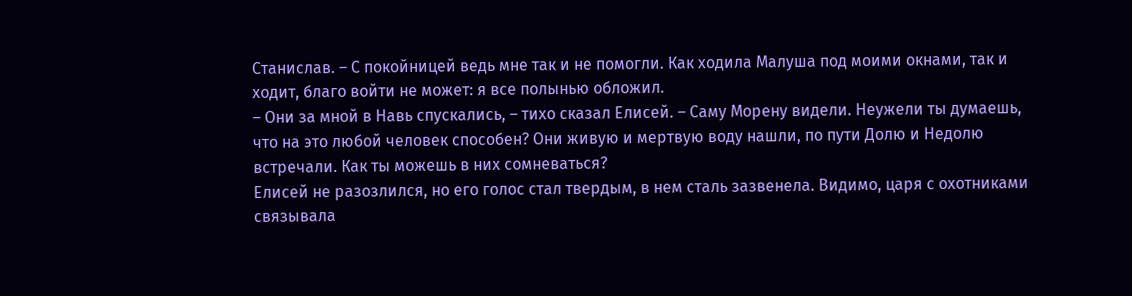Станислав. – С покойницей ведь мне так и не помогли. Как ходила Малуша под моими окнами, так и ходит, благо войти не может: я все полынью обложил.
– Они за мной в Навь спускались, – тихо сказал Елисей. – Саму Морену видели. Неужели ты думаешь, что на это любой человек способен? Они живую и мертвую воду нашли, по пути Долю и Недолю встречали. Как ты можешь в них сомневаться?
Елисей не разозлился, но его голос стал твердым, в нем сталь зазвенела. Видимо, царя с охотниками связывала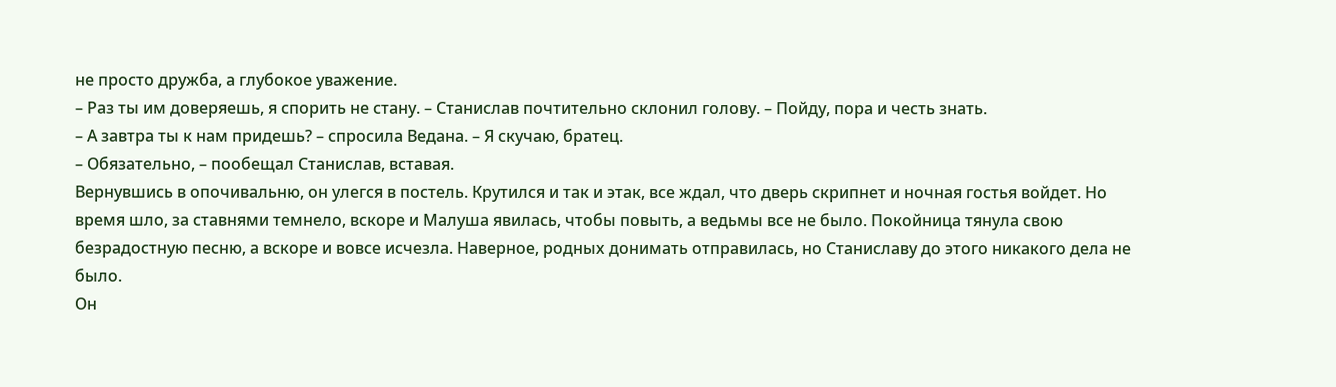не просто дружба, а глубокое уважение.
– Раз ты им доверяешь, я спорить не стану. – Станислав почтительно склонил голову. – Пойду, пора и честь знать.
– А завтра ты к нам придешь? – спросила Ведана. – Я скучаю, братец.
– Обязательно, – пообещал Станислав, вставая.
Вернувшись в опочивальню, он улегся в постель. Крутился и так и этак, все ждал, что дверь скрипнет и ночная гостья войдет. Но время шло, за ставнями темнело, вскоре и Малуша явилась, чтобы повыть, а ведьмы все не было. Покойница тянула свою безрадостную песню, а вскоре и вовсе исчезла. Наверное, родных донимать отправилась, но Станиславу до этого никакого дела не было.
Он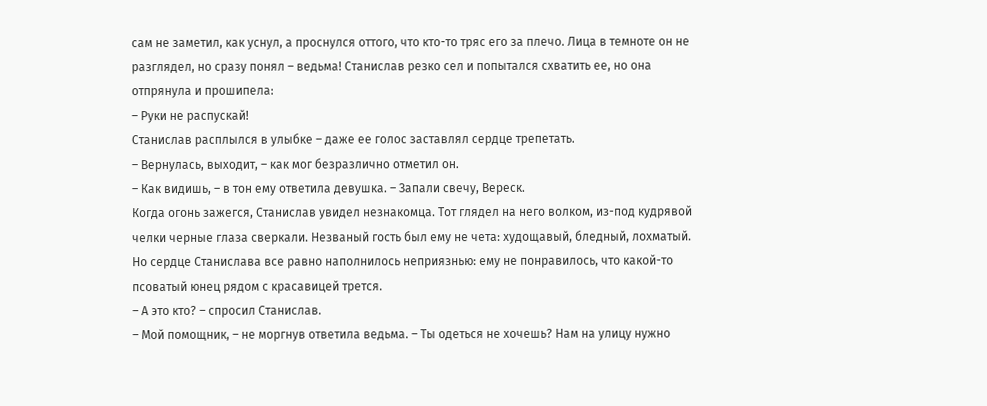сам не заметил, как уснул, а проснулся оттого, что кто-то тряс его за плечо. Лица в темноте он не разглядел, но сразу понял – ведьма! Станислав резко сел и попытался схватить ее, но она отпрянула и прошипела:
– Руки не распускай!
Станислав расплылся в улыбке – даже ее голос заставлял сердце трепетать.
– Вернулась, выходит, – как мог безразлично отметил он.
– Как видишь, – в тон ему ответила девушка. – Запали свечу, Вереск.
Когда огонь зажегся, Станислав увидел незнакомца. Тот глядел на него волком, из-под кудрявой челки черные глаза сверкали. Незваный гость был ему не чета: худощавый, бледный, лохматый. Но сердце Станислава все равно наполнилось неприязнью: ему не понравилось, что какой-то псоватый юнец рядом с красавицей трется.
– А это кто? – спросил Станислав.
– Мой помощник, – не моргнув ответила ведьма. – Ты одеться не хочешь? Нам на улицу нужно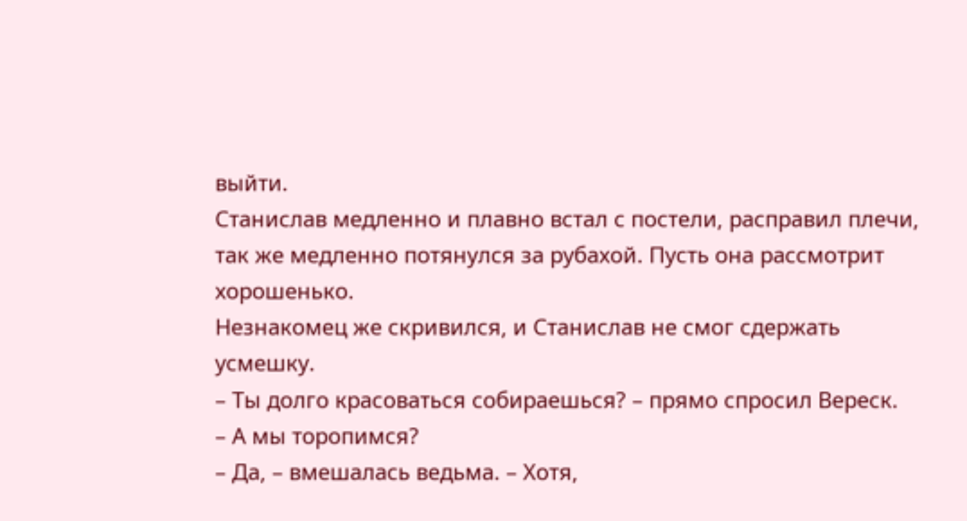выйти.
Станислав медленно и плавно встал с постели, расправил плечи, так же медленно потянулся за рубахой. Пусть она рассмотрит хорошенько.
Незнакомец же скривился, и Станислав не смог сдержать усмешку.
– Ты долго красоваться собираешься? – прямо спросил Вереск.
– А мы торопимся?
– Да, – вмешалась ведьма. – Хотя,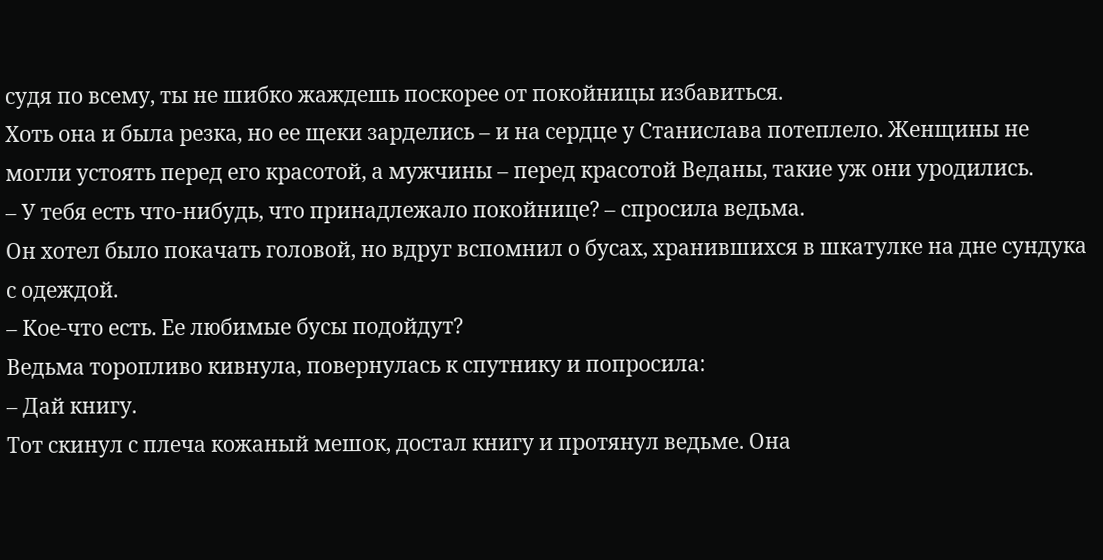судя по всему, ты не шибко жаждешь поскорее от покойницы избавиться.
Хоть она и была резка, но ее щеки зарделись – и на сердце у Станислава потеплело. Женщины не могли устоять перед его красотой, а мужчины – перед красотой Веданы, такие уж они уродились.
– У тебя есть что-нибудь, что принадлежало покойнице? – спросила ведьма.
Он хотел было покачать головой, но вдруг вспомнил о бусах, хранившихся в шкатулке на дне сундука с одеждой.
– Кое-что есть. Ее любимые бусы подойдут?
Ведьма торопливо кивнула, повернулась к спутнику и попросила:
– Дай книгу.
Тот скинул с плеча кожаный мешок, достал книгу и протянул ведьме. Она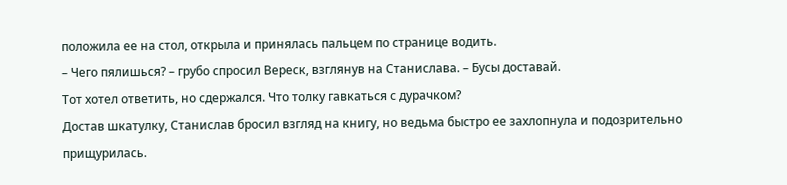положила ее на стол, открыла и принялась пальцем по странице водить.
– Чего пялишься? – грубо спросил Вереск, взглянув на Станислава. – Бусы доставай.
Тот хотел ответить, но сдержался. Что толку гавкаться с дурачком?
Достав шкатулку, Станислав бросил взгляд на книгу, но ведьма быстро ее захлопнула и подозрительно прищурилась.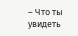– Что ты увидеть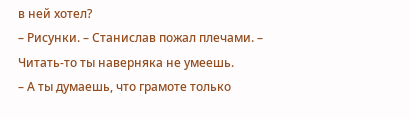в ней хотел?
– Рисунки. – Станислав пожал плечами. – Читать-то ты наверняка не умеешь.
– А ты думаешь, что грамоте только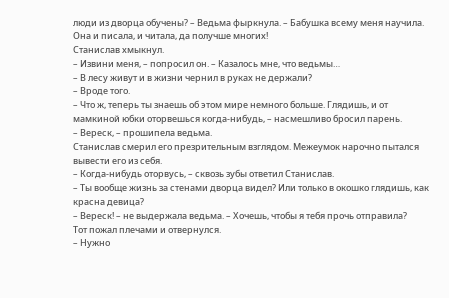люди из дворца обучены? – Ведьма фыркнула. – Бабушка всему меня научила. Она и писала, и читала, да получше многих!
Станислав хмыкнул.
– Извини меня, – попросил он. – Казалось мне, что ведьмы…
– В лесу живут и в жизни чернил в руках не держали?
– Вроде того.
– Что ж, теперь ты знаешь об этом мире немного больше. Глядишь, и от мамкиной юбки оторвешься когда-нибудь, – насмешливо бросил парень.
– Вереск, – прошипела ведьма.
Станислав смерил его презрительным взглядом. Межеумок нарочно пытался вывести его из себя.
– Когда-нибудь оторвусь, – сквозь зубы ответил Станислав.
– Ты вообще жизнь за стенами дворца видел? Или только в окошко глядишь, как красна девица?
– Вереск! – не выдержала ведьма. – Хочешь, чтобы я тебя прочь отправила?
Тот пожал плечами и отвернулся.
– Нужно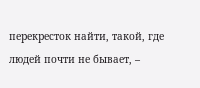перекресток найти, такой, где людей почти не бывает, –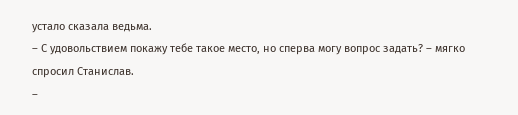устало сказала ведьма.
– С удовольствием покажу тебе такое место, но сперва могу вопрос задать? – мягко спросил Станислав.
–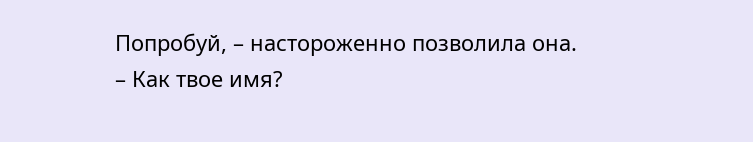Попробуй, – настороженно позволила она.
– Как твое имя?